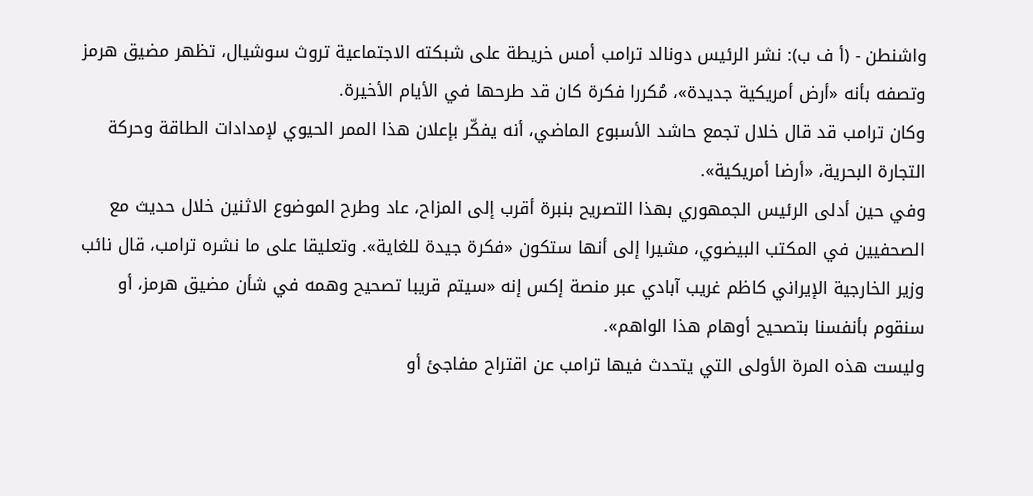واشنطن - (أ ف ب): نشر الرئيس دونالد ترامب أمس خريطة على شبكته الاجتماعية تروث سوشيال، تظهر مضيق هرمز وتصفه بأنه «أرض أمريكية جديدة»، مُكررا فكرة كان قد طرحها في الأيام الأخيرة.
وكان ترامب قد قال خلال تجمع حاشد الأسبوع الماضي، أنه يفكّر بإعلان هذا الممر الحيوي لإمدادات الطاقة وحركة التجارة البحرية، «أرضا أمريكية».
وفي حين أدلى الرئيس الجمهوري بهذا التصريح بنبرة أقرب إلى المزاح، عاد وطرح الموضوع الاثنين خلال حديث مع الصحفيين في المكتب البيضوي، مشيرا إلى أنها ستكون «فكرة جيدة للغاية». وتعليقا على ما نشره ترامب، قال نائب وزير الخارجية الإيراني كاظم غريب آبادي عبر منصة إكس إنه «سيتم قريبا تصحيح وهمه في شأن مضيق هرمز، أو سنقوم بأنفسنا بتصحيح أوهام هذا الواهم».
وليست هذه المرة الأولى التي يتحدث فيها ترامب عن اقتراح مفاجئ أو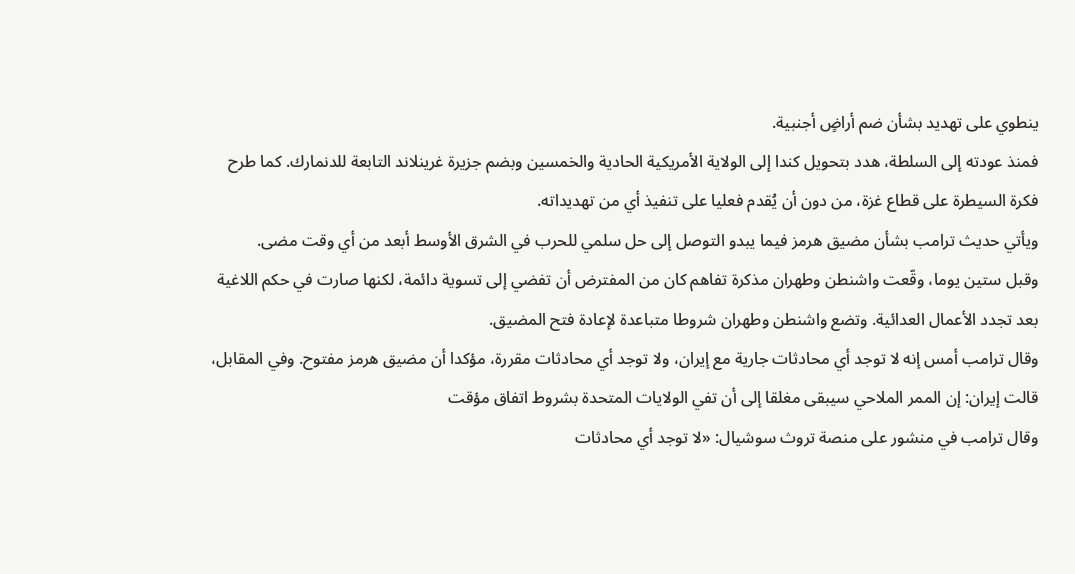ينطوي على تهديد بشأن ضم أراضٍ أجنبية.
فمنذ عودته إلى السلطة، هدد بتحويل كندا إلى الولاية الأمريكية الحادية والخمسين وبضم جزيرة غرينلاند التابعة للدنمارك. كما طرح فكرة السيطرة على قطاع غزة، من دون أن يُقدم فعليا على تنفيذ أي من تهديداته.
ويأتي حديث ترامب بشأن مضيق هرمز فيما يبدو التوصل إلى حل سلمي للحرب في الشرق الأوسط أبعد من أي وقت مضى.
وقبل ستين يوما، وقّعت واشنطن وطهران مذكرة تفاهم كان من المفترض أن تفضي إلى تسوية دائمة، لكنها صارت في حكم اللاغية بعد تجدد الأعمال العدائية. وتضع واشنطن وطهران شروطا متباعدة لإعادة فتح المضيق.
وقال ترامب أمس إنه لا توجد أي محادثات جارية مع إيران، ولا توجد أي محادثات مقررة، مؤكدا أن مضيق هرمز مفتوح. وفي المقابل، قالت إيران: إن الممر الملاحي سيبقى مغلقا إلى أن تفي الولايات المتحدة بشروط اتفاق مؤقت
وقال ترامب في منشور على منصة تروث سوشيال: «لا توجد أي محادثات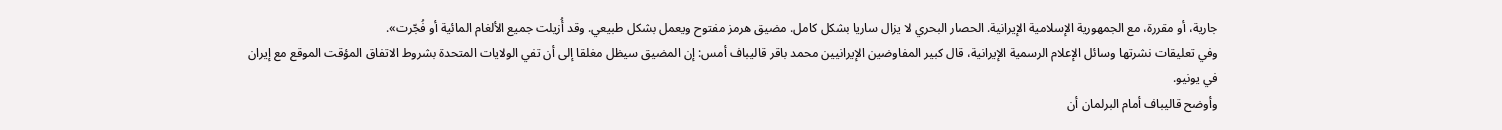جارية، أو مقررة، مع الجمهورية الإسلامية الإيرانية. الحصار البحري لا يزال ساريا بشكل كامل. مضيق هرمز مفتوح ويعمل بشكل طبيعي. وقد أُزيلت جميع الألغام المائية أو فُجّرت».
وفي تعليقات نشرتها وسائل الإعلام الرسمية الإيرانية، قال كبير المفاوضين الإيرانيين محمد باقر قاليباف أمس: إن المضيق سيظل مغلقا إلى أن تفي الولايات المتحدة بشروط الاتفاق المؤقت الموقع مع إيران في يونيو.
وأوضح قاليباف أمام البرلمان أن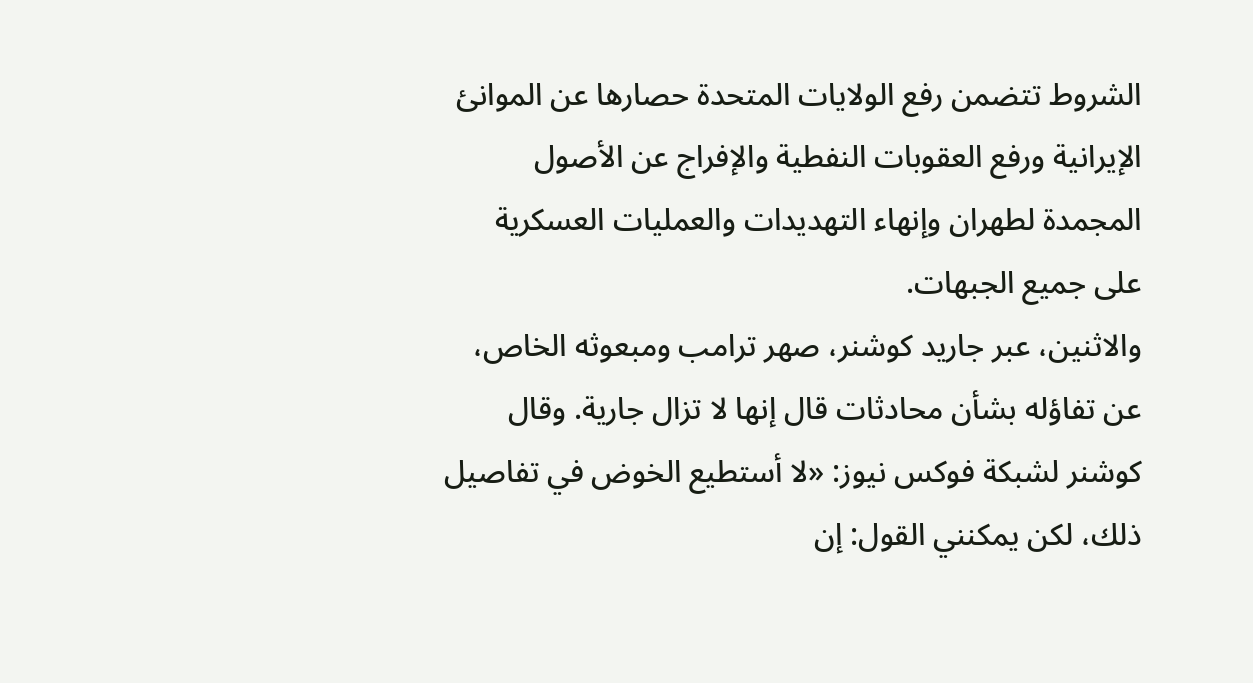الشروط تتضمن رفع الولايات المتحدة حصارها عن الموانئ الإيرانية ورفع العقوبات النفطية والإفراج عن الأصول المجمدة لطهران وإنهاء التهديدات والعمليات العسكرية على جميع الجبهات.
والاثنين، عبر جاريد كوشنر، صهر ترامب ومبعوثه الخاص، عن تفاؤله بشأن محادثات قال إنها لا تزال جارية. وقال كوشنر لشبكة فوكس نيوز: «لا أستطيع الخوض في تفاصيل ذلك، لكن يمكنني القول: إن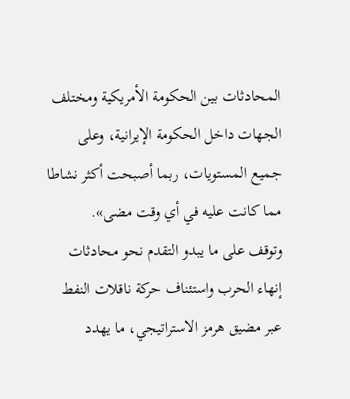المحادثات بين الحكومة الأمريكية ومختلف الجهات داخل الحكومة الإيرانية، وعلى جميع المستويات، ربما أصبحت أكثر نشاطا مما كانت عليه في أي وقت مضى».
وتوقف على ما يبدو التقدم نحو محادثات إنهاء الحرب واستئناف حركة ناقلات النفط عبر مضيق هرمز الاستراتيجي، ما يهدد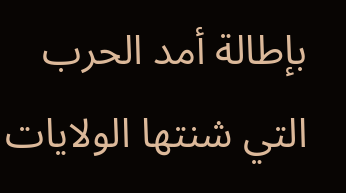بإطالة أمد الحرب التي شنتها الولايات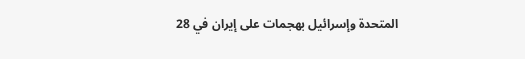المتحدة وإسرائيل بهجمات على إيران في 28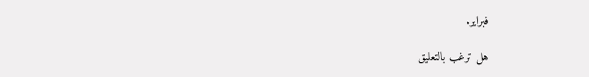فبراير.

هل ترغب بالتعليق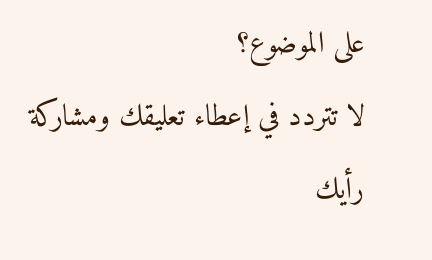على الموضوع؟
لا تتردد في إعطاء تعليقك ومشاركة رأيك